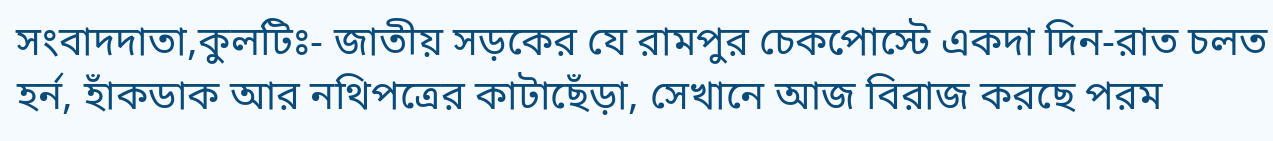সংবাদদাতা,কুলটিঃ- জাতীয় সড়কের যে রামপুর চেকপোস্টে একদা দিন-রাত চলত হর্ন, হাঁকডাক আর নথিপত্রের কাটাছেঁড়া, সেখানে আজ বিরাজ করছে পরম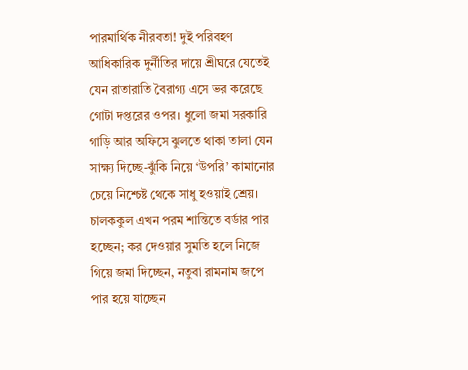পারমার্থিক নীরবতা! দুই পরিবহণ আধিকারিক দুর্নীতির দায়ে শ্রীঘরে যেতেই যেন রাতারাতি বৈরাগ্য এসে ভর করেছে গোটা দপ্তরের ওপর। ধুলো জমা সরকারি গাড়ি আর অফিসে ঝুলতে থাকা তালা যেন সাক্ষ্য দিচ্ছে-ঝুঁকি নিয়ে ‘উপরি’ কামানোর চেয়ে নিশ্চেষ্ট থেকে সাধু হওয়াই শ্রেয়।
চালককুল এখন পরম শান্তিতে বর্ডার পার হচ্ছেন; কর দেওয়ার সুমতি হলে নিজে গিয়ে জমা দিচ্ছেন, নতুবা রামনাম জপে পার হয়ে যাচ্ছেন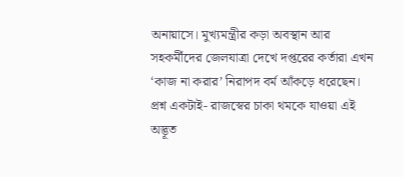অনায়াসে। মুখ্যমন্ত্রীর কড়া অবস্থান আর সহকর্মীদের জেলযাত্রা দেখে দপ্তরের কর্তারা এখন ‘কাজ না করার’ নিরাপদ বর্ম আঁকড়ে ধরেছেন।
প্রশ্ন একটাই- রাজস্বের চাকা থমকে যাওয়া এই অদ্ভূত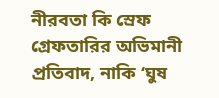নীরবতা কি স্রেফ গ্রেফতারির অভিমানী প্রতিবাদ, নাকি ‘ঘুষ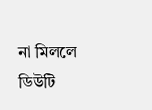না মিললে ডিউটি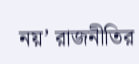নয়’ রাজনীতির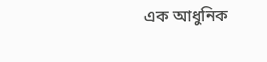এক আধুনিক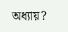অধ্যায়?